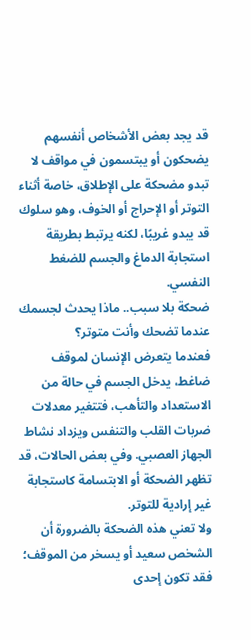قد يجد بعض الأشخاص أنفسهم يضحكون أو يبتسمون في مواقف لا تبدو مضحكة على الإطلاق، خاصة أثناء التوتر أو الإحراج أو الخوف، وهو سلوك قد يبدو غريبًا، لكنه يرتبط بطريقة استجابة الدماغ والجسم للضغط النفسي.
ضحكة بلا سبب.. ماذا يحدث لجسمك عندما تضحك وأنت متوتر؟
فعندما يتعرض الإنسان لموقف ضاغط، يدخل الجسم في حالة من الاستعداد والتأهب، فتتغير معدلات ضربات القلب والتنفس ويزداد نشاط الجهاز العصبي. وفي بعض الحالات، قد تظهر الضحكة أو الابتسامة كاستجابة غير إرادية للتوتر.
ولا تعني هذه الضحكة بالضرورة أن الشخص سعيد أو يسخر من الموقف؛ فقد تكون إحدى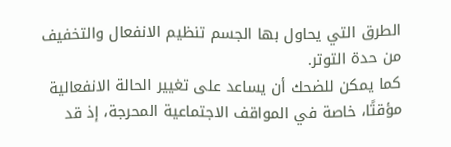الطرق التي يحاول بها الجسم تنظيم الانفعال والتخفيف من حدة التوتر.
كما يمكن للضحك أن يساعد على تغيير الحالة الانفعالية مؤقتًا، خاصة في المواقف الاجتماعية المحرجة، إذ قد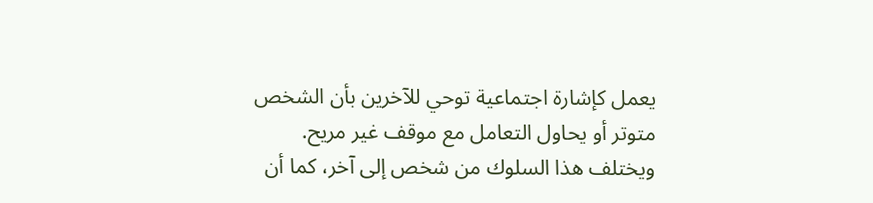يعمل كإشارة اجتماعية توحي للآخرين بأن الشخص متوتر أو يحاول التعامل مع موقف غير مريح.
ويختلف هذا السلوك من شخص إلى آخر، كما أن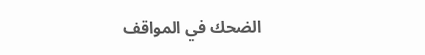الضحك في المواقف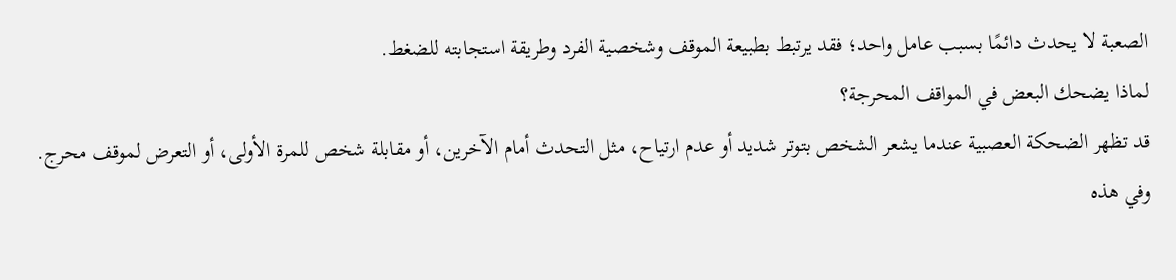الصعبة لا يحدث دائمًا بسبب عامل واحد؛ فقد يرتبط بطبيعة الموقف وشخصية الفرد وطريقة استجابته للضغط.
لماذا يضحك البعض في المواقف المحرجة؟
قد تظهر الضحكة العصبية عندما يشعر الشخص بتوتر شديد أو عدم ارتياح، مثل التحدث أمام الآخرين، أو مقابلة شخص للمرة الأولى، أو التعرض لموقف محرج. وفي هذه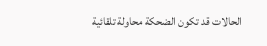الحالات قد تكون الضحكة محاولة تلقائية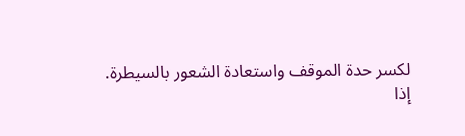لكسر حدة الموقف واستعادة الشعور بالسيطرة.
إذا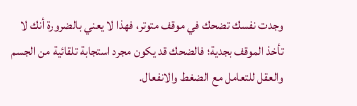وجدت نفسك تضحك في موقف متوتر، فهذا لا يعني بالضرورة أنك لا تأخذ الموقف بجدية؛ فالضحك قد يكون مجرد استجابة تلقائية من الجسم والعقل للتعامل مع الضغط والانفعال.